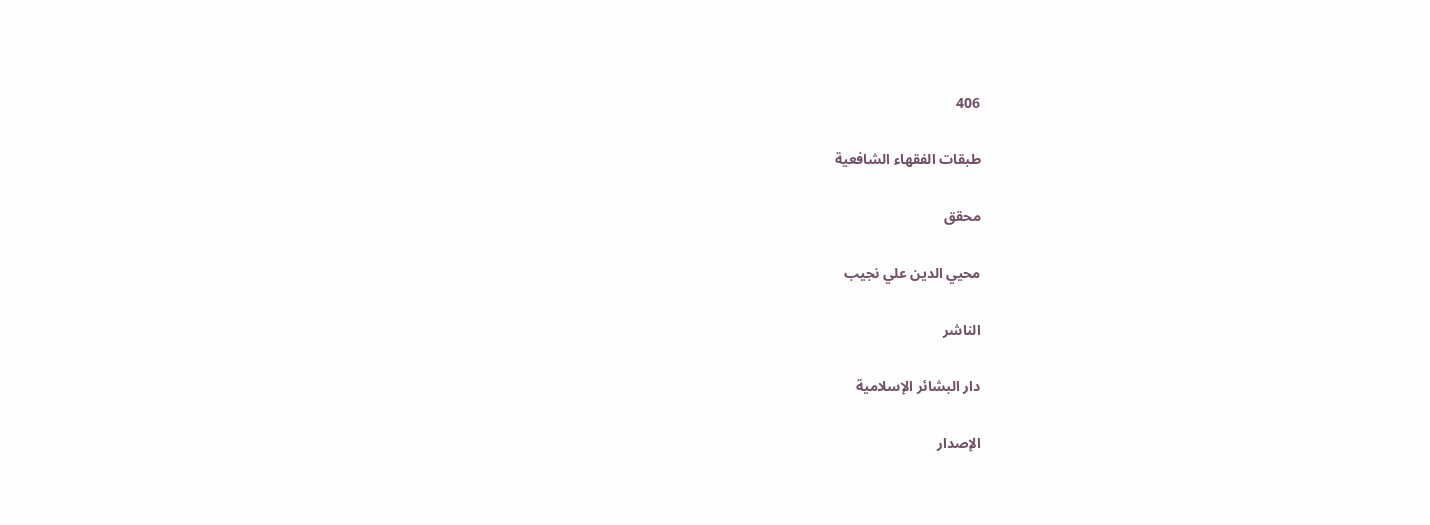406

طبقات الفقهاء الشافعية

محقق

محيي الدين علي نجيب

الناشر

دار البشائر الإسلامية

الإصدار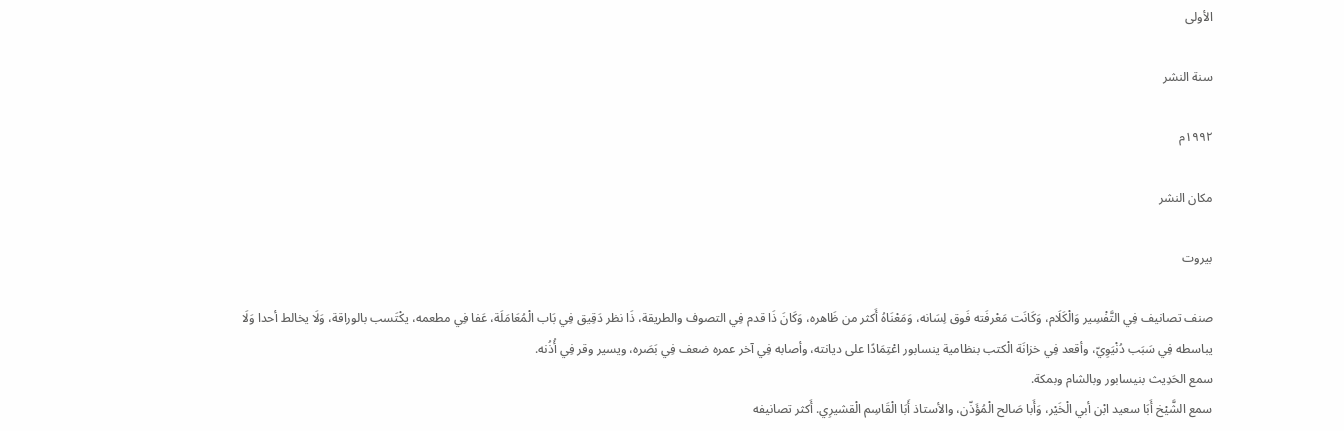الأولى

سنة النشر

١٩٩٢م

مكان النشر

بيروت

صنف تصانيف فِي التَّفْسِير وَالْكَلَام، وَكَانَت مَعْرفَته فَوق لِسَانه، وَمَعْنَاهُ أَكثر من ظَاهره، وَكَانَ ذَا قدم فِي التصوف والطريقة، ذَا نظر دَقِيق فِي بَاب الْمُعَامَلَة، عَفا فِي مطعمه، يكْتَسب بالوراقة، وَلَا يخالط أحدا وَلَا يباسطه فِي سَبَب دُنْيَوِيّ، وأقعد فِي خزانَة الْكتب بنظامية ينسابور اعْتِمَادًا على ديانته، وأصابه فِي آخر عمره ضعف فِي بَصَره، ويسير وقر فِي أُذُنه.
سمع الحَدِيث بنيسابور وبالشام وبمكة.
سمع الشَّيْخ أَبَا سعيد ابْن أبي الْخَيْر، وَأَبا صَالح الْمُؤَذّن، والأستاذ أَبَا الْقَاسِم الْقشيرِي. أَكثر تصانيفه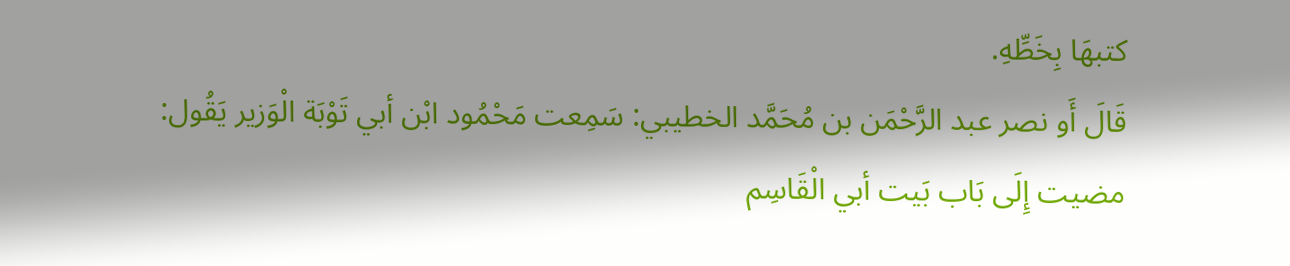كتبهَا بِخَطِّهِ.
قَالَ أَو نصر عبد الرَّحْمَن بن مُحَمَّد الخطيبي: سَمِعت مَحْمُود ابْن أبي تَوْبَة الْوَزير يَقُول: مضيت إِلَى بَاب بَيت أبي الْقَاسِم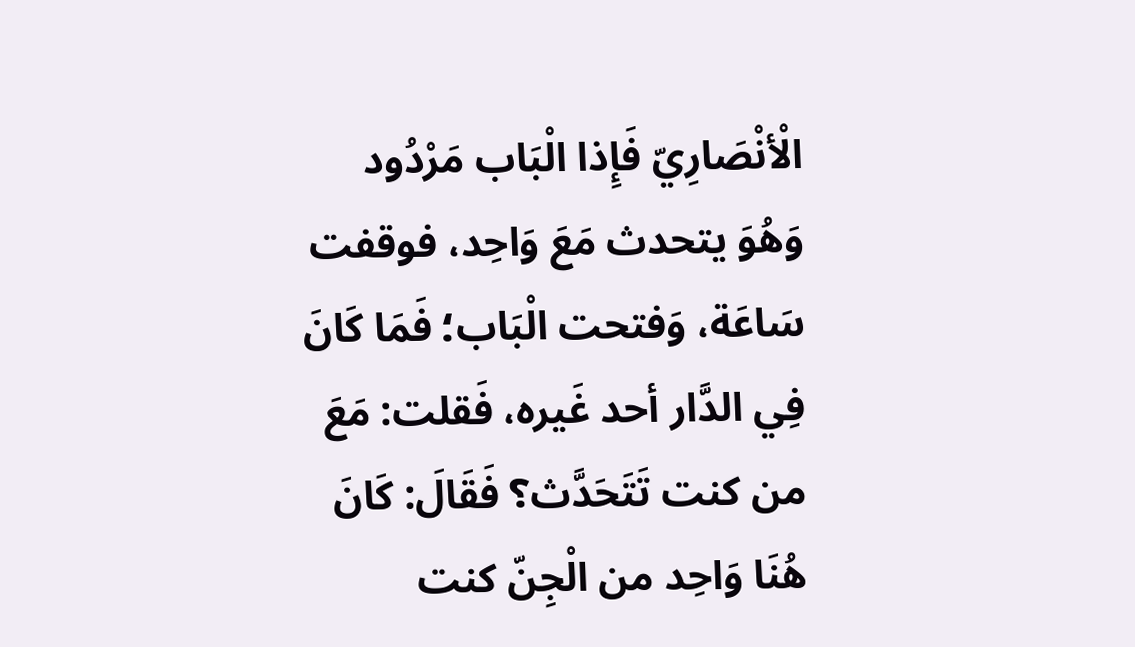الْأنْصَارِيّ فَإِذا الْبَاب مَرْدُود وَهُوَ يتحدث مَعَ وَاحِد، فوقفت سَاعَة، وَفتحت الْبَاب؛ فَمَا كَانَ فِي الدَّار أحد غَيره، فَقلت: مَعَ من كنت تَتَحَدَّث؟ فَقَالَ: كَانَ هُنَا وَاحِد من الْجِنّ كنت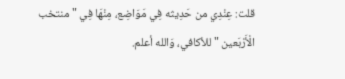قلت: عِنْدِي من حَدِيثه فِي مَوَاضِع، مِنْهَا فِي " منتخب الْأَرْبَعين " للأكافي، وَالله أعلم.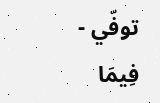توفّي - فِيمَا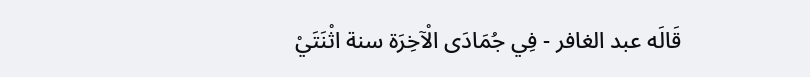قَالَه عبد الغافر - فِي جُمَادَى الْآخِرَة سنة اثْنَتَيْ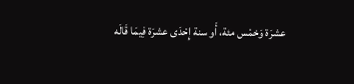عشرَة وَخمْس مئة، أَو سنة إِحْدَى عشرَة فِيمَا قَالَه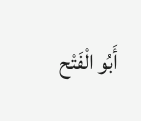أَبُو الْفَتْح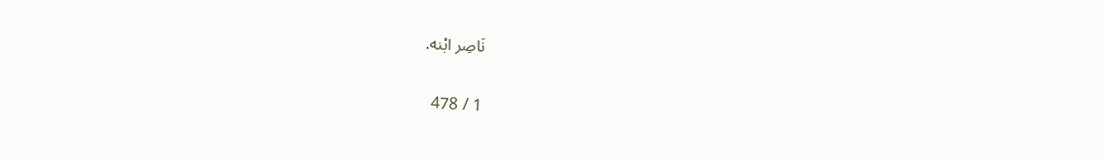نَاصِر ابْنه.

1 / 478